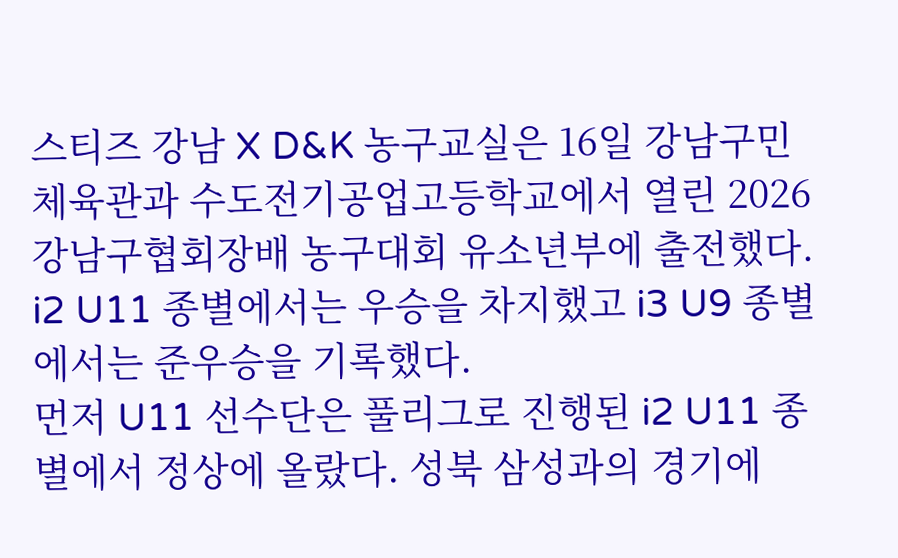스티즈 강남 X D&K 농구교실은 16일 강남구민체육관과 수도전기공업고등학교에서 열린 2026 강남구협회장배 농구대회 유소년부에 출전했다. i2 U11 종별에서는 우승을 차지했고 i3 U9 종별에서는 준우승을 기록했다.
먼저 U11 선수단은 풀리그로 진행된 i2 U11 종별에서 정상에 올랐다. 성북 삼성과의 경기에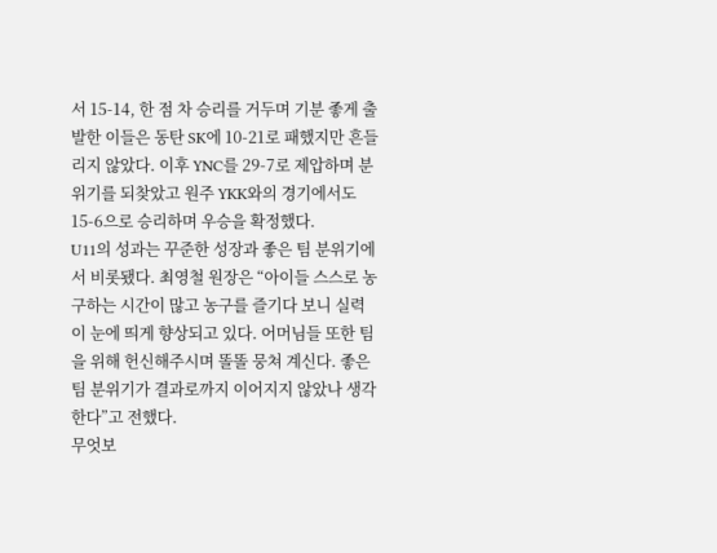서 15-14, 한 점 차 승리를 거두며 기분 좋게 출발한 이들은 동탄 SK에 10-21로 패했지만 흔들리지 않았다. 이후 YNC를 29-7로 제압하며 분위기를 되찾았고 원주 YKK와의 경기에서도 15-6으로 승리하며 우승을 확정했다.
U11의 성과는 꾸준한 성장과 좋은 팀 분위기에서 비롯됐다. 최영철 원장은 “아이들 스스로 농구하는 시간이 많고 농구를 즐기다 보니 실력이 눈에 띄게 향상되고 있다. 어머님들 또한 팀을 위해 헌신해주시며 똘똘 뭉쳐 계신다. 좋은 팀 분위기가 결과로까지 이어지지 않았나 생각한다”고 전했다.
무엇보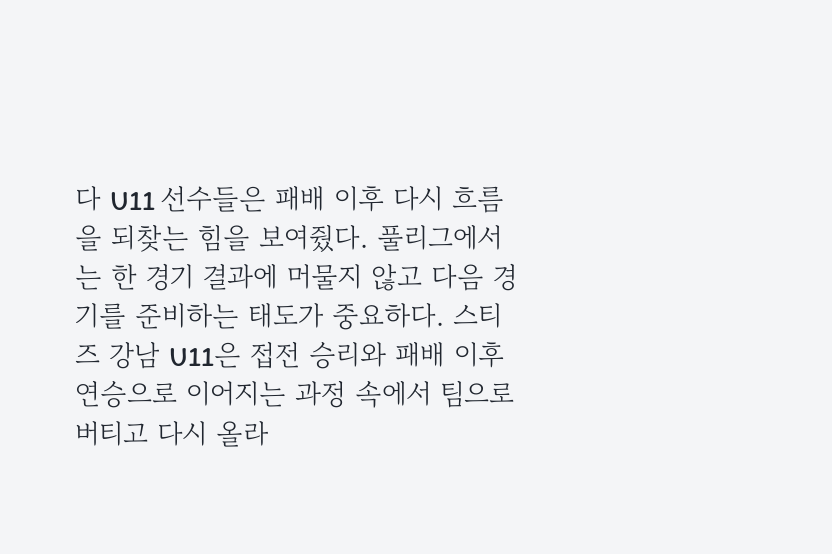다 U11 선수들은 패배 이후 다시 흐름을 되찾는 힘을 보여줬다. 풀리그에서는 한 경기 결과에 머물지 않고 다음 경기를 준비하는 태도가 중요하다. 스티즈 강남 U11은 접전 승리와 패배 이후 연승으로 이어지는 과정 속에서 팀으로 버티고 다시 올라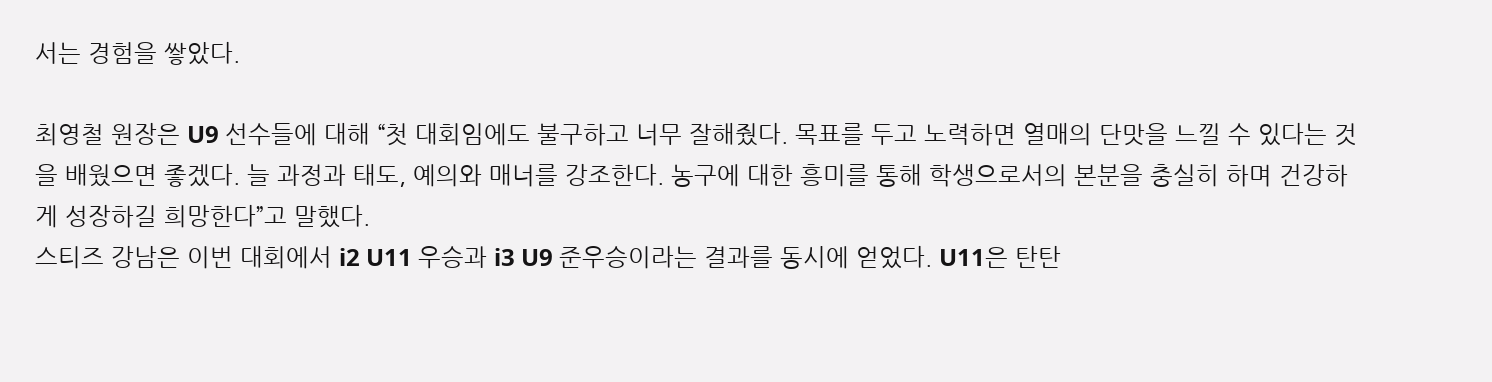서는 경험을 쌓았다.

최영철 원장은 U9 선수들에 대해 “첫 대회임에도 불구하고 너무 잘해줬다. 목표를 두고 노력하면 열매의 단맛을 느낄 수 있다는 것을 배웠으면 좋겠다. 늘 과정과 태도, 예의와 매너를 강조한다. 농구에 대한 흥미를 통해 학생으로서의 본분을 충실히 하며 건강하게 성장하길 희망한다”고 말했다.
스티즈 강남은 이번 대회에서 i2 U11 우승과 i3 U9 준우승이라는 결과를 동시에 얻었다. U11은 탄탄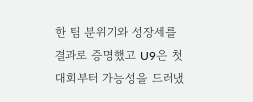한 팀 분위기와 성장세를 결과로 증명했고 U9은 첫 대회부터 가능성을 드러냈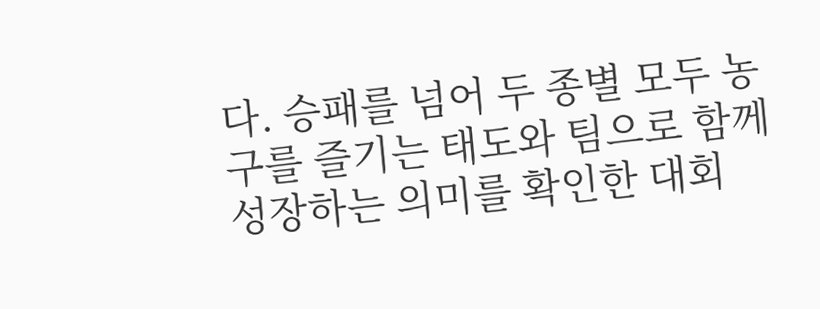다. 승패를 넘어 두 종별 모두 농구를 즐기는 태도와 팀으로 함께 성장하는 의미를 확인한 대회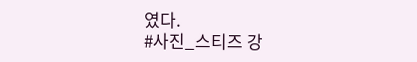였다.
#사진_스티즈 강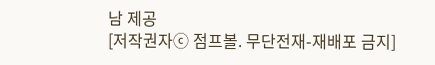남 제공
[저작권자ⓒ 점프볼. 무단전재-재배포 금지]